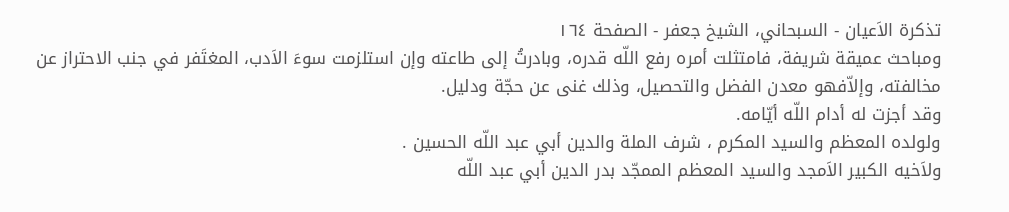تذكرة الاَعيان - السبحاني، الشيخ جعفر - الصفحة ١٦٤
ومباحث عميقة شريفة، فامتثلت أمره رفع اللّه قدره، وبادرتُ إلى طاعته وإن استلزمت سوءَ الاَدب، المغتَفر في جنب الاحتراز عن مخالفته، وإلاّفهو معدن الفضل والتحصيل، وذلك غنى عن حجّة ودليل.
وقد أجزت له أدام اللّه أيّامه.
ولولده المعظم والسيد المكرم ، شرف الملة والدين أبي عبد اللّه الحسين .
ولاَخيه الكبير الاَمجد والسيد المعظم الممجّد بدر الدين أبي عبد اللّه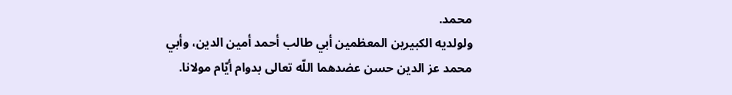محمد.
ولولديه الكبيرين المعظمين أبي طالب أحمد أمين الدين، وأبي محمد عز الدين حسن عضدهما اللّه تعالى بدوام أيّام مولانا.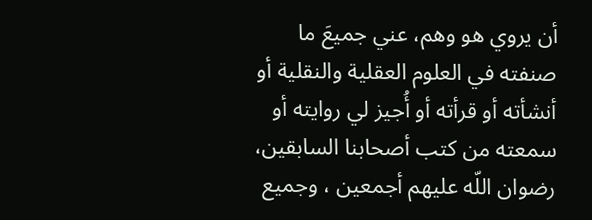أن يروي هو وهم، عني جميعَ ما صنفته في العلوم العقلية والنقلية أو أنشأته أو قرأته أو أُجيز لي روايته أو سمعته من كتب أصحابنا السابقين، رضوان اللّه عليهم أجمعين ، وجميع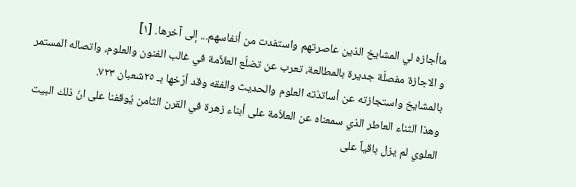ماأجازه لي المشايخ الذين عاصرتهم واستفدت من أنفاسهم... إلى آخرها. [١]
و الاجازة مفصلّة جديرة بالمطالعة، تعرب عن تضلّع العلاّمة في غالب الفنون والعلوم، واتصاله المستمر بالمشايخ واستجازته عن أساتذته العلوم والحديث والفقه وقد أرّخها بـ ٢٥شعبان ٧٢٣.
وهذا الثناء العاطر الذي سمعناه عن العلاّمة على أبناء زهرة في القرن الثامن يُوقفنا على انّ ذلك البيت العلوي لم يزل باقياً على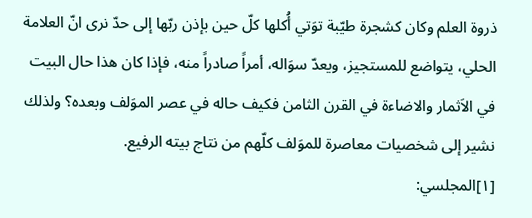ذروة العلم وكان كشجرة طيّبة توَتي أُكلها كلّ حين بإذن ربّها إلى حدّ نرى انّ العلامة الحلي، يتواضع للمستجيز، ويعدّ سوَاله، أمراً صادراً منه، فإذا كان هذا حال البيت في الاَثمار والاضاءة في القرن الثامن فكيف حاله في عصر الموَلف وبعده؟ ولذلك نشير إلى شخصيات معاصرة للموَلف كلّهم من نتاج بيته الرفيع.
[١]المجلسي: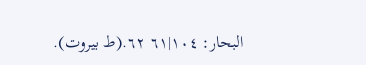البحار: ١٠٤|٦١ ٦٢.(ط بيروت).